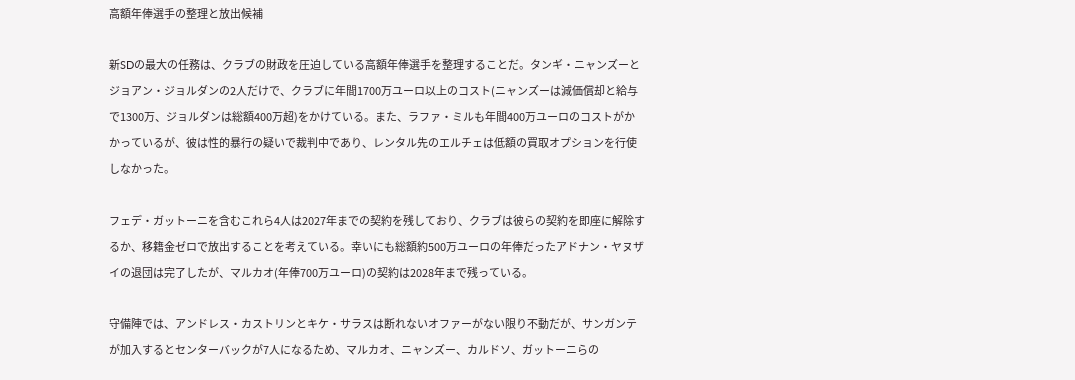高額年俸選手の整理と放出候補

新SDの最大の任務は、クラブの財政を圧迫している高額年俸選手を整理することだ。タンギ・ニャンズーとジョアン・ジョルダンの2人だけで、クラブに年間1700万ユーロ以上のコスト(ニャンズーは減価償却と給与で1300万、ジョルダンは総額400万超)をかけている。また、ラファ・ミルも年間400万ユーロのコストがかかっているが、彼は性的暴行の疑いで裁判中であり、レンタル先のエルチェは低額の買取オプションを行使しなかった。

フェデ・ガットーニを含むこれら4人は2027年までの契約を残しており、クラブは彼らの契約を即座に解除するか、移籍金ゼロで放出することを考えている。幸いにも総額約500万ユーロの年俸だったアドナン・ヤヌザイの退団は完了したが、マルカオ(年俸700万ユーロ)の契約は2028年まで残っている。

守備陣では、アンドレス・カストリンとキケ・サラスは断れないオファーがない限り不動だが、サンガンテが加入するとセンターバックが7人になるため、マルカオ、ニャンズー、カルドソ、ガットーニらの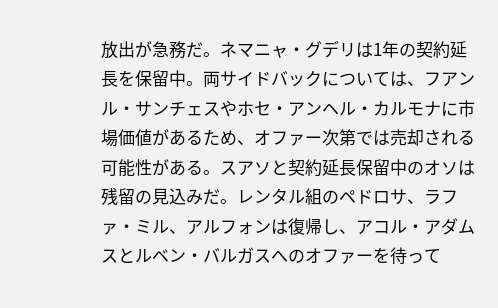放出が急務だ。ネマニャ・グデリは1年の契約延長を保留中。両サイドバックについては、フアンル・サンチェスやホセ・アンヘル・カルモナに市場価値があるため、オファー次第では売却される可能性がある。スアソと契約延長保留中のオソは残留の見込みだ。レンタル組のペドロサ、ラファ・ミル、アルフォンは復帰し、アコル・アダムスとルベン・バルガスへのオファーを待って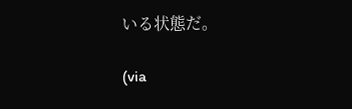いる状態だ。

(via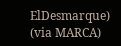ElDesmarque) (via MARCA)